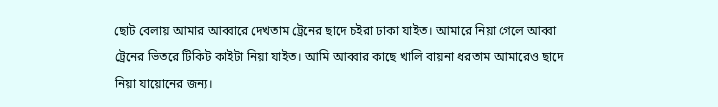ছোট বেলায় আমার আব্বারে দেখতাম ট্রেনের ছাদে চইরা ঢাকা যাইত। আমারে নিয়া গেলে আব্বা ট্রেনের ভিতরে টিকিট কাইটা নিয়া যাইত। আমি আব্বার কাছে খালি বায়না ধরতাম আমারেও ছাদে নিয়া যায়োনের জন্য।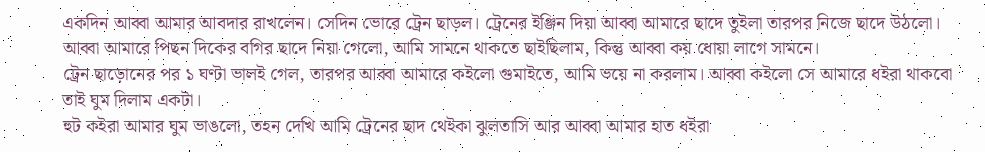একদিন আব্বা আমার আবদার রাখলেন। সেদিন ভোরে ট্রেন ছাড়ল। ট্রেনের ইঞ্জিন দিয়া আব্বা আমারে ছাদে তুইলা তারপর নিজে ছাদে উঠলো। আব্বা আমারে পিছন দিকের বগির ছাদে নিয়া গেলো, আমি সামনে থাকতে ছাইছিলাম, কিন্তু আব্বা কয় ধোয়া লাগে সামনে।
ট্রেন ছাড়োনের পর ১ ঘণ্টা ভালই গেল, তারপর আব্বা আমারে কইলো গুমাইতে, আমি ভয়ে না করলাম। আব্বা কইলো সে আমারে ধইরা থাকবো তাই ঘুম দিলাম একটা।
হুট কইরা আমার ঘুম ভাঙলো, তহন দেখি আমি ট্রেনের ছাদ থেইকা ঝুলতাসি আর আব্বা আমার হাত ধইরা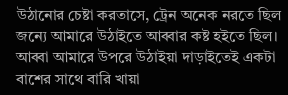উঠানোর চেষ্টা করতাসে, ট্রেন অনেক নরতে ছিল জন্যে আমারে উঠাইতে আব্বার কষ্ট হইতে ছিল। আব্বা আমারে উপরে উঠাইয়া দাড়াইতেই একটা বাশের সাথে বারি খায়া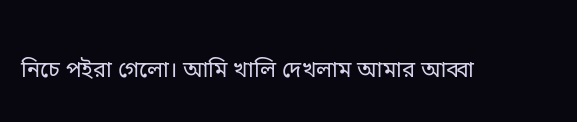নিচে পইরা গেলো। আমি খালি দেখলাম আমার আব্বা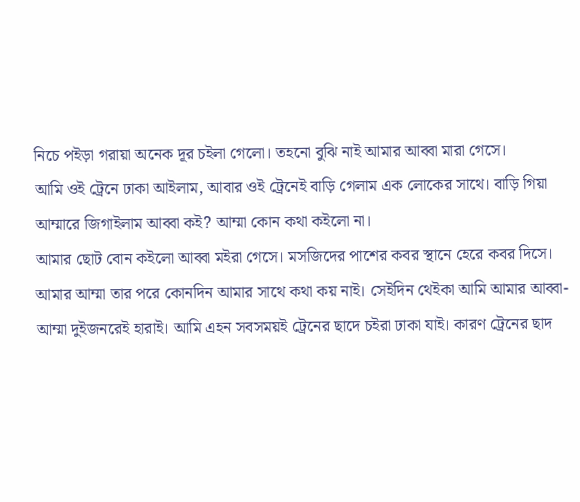নিচে পইড়া গরায়া অনেক দূর চইলা গেলো। তহনো বুঝি নাই আমার আব্বা মারা গেসে।
আমি ওই ট্রেনে ঢাকা আইলাম, আবার ওই ট্রেনেই বাড়ি গেলাম এক লোকের সাথে। বাড়ি গিয়া আম্মারে জিগাইলাম আব্বা কই? আম্মা কোন কথা কইলো না।
আমার ছোট বোন কইলো আব্বা মইরা গেসে। মসজিদের পাশের কবর স্থানে হেরে কবর দিসে।
আমার আম্মা তার পরে কোনদিন আমার সাথে কথা কয় নাই। সেইদিন থেইকা আমি আমার আব্বা-আম্মা দুইজনরেই হারাই। আমি এহন সবসময়ই ট্রেনের ছাদে চইরা ঢাকা যাই। কারণ ট্রেনের ছাদ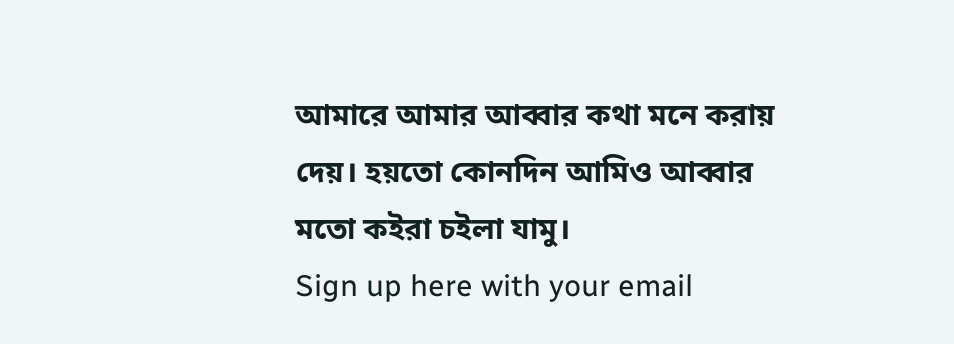আমারে আমার আব্বার কথা মনে করায় দেয়। হয়তো কোনদিন আমিও আব্বার মতো কইরা চইলা যামু।
Sign up here with your email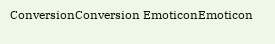ConversionConversion EmoticonEmoticon